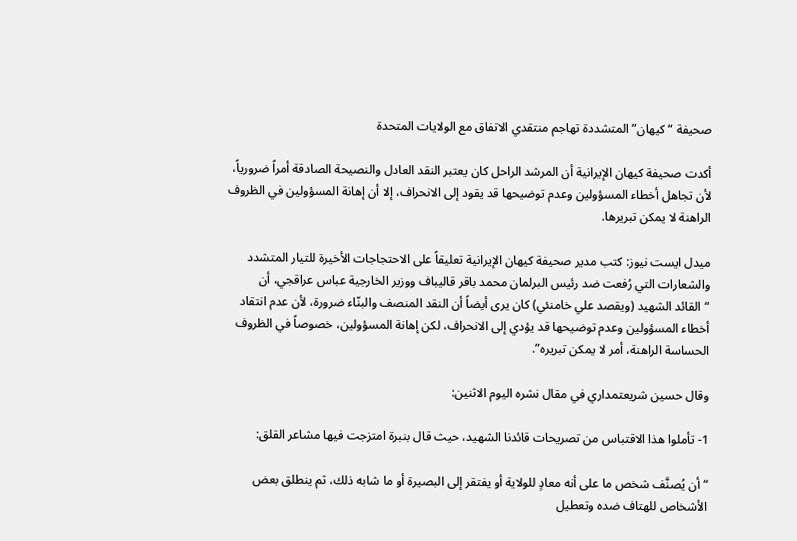صحيفة “کیهان” المتشددة تهاجم منتقدي الاتفاق مع الولايات المتحدة

أكدت صحيفة كيهان الإيرانية أن المرشد الراحل كان يعتبر النقد العادل والنصيحة الصادقة أمراً ضرورياً، لأن تجاهل أخطاء المسؤولين وعدم توضيحها قد يقود إلى الانحراف، إلا أن إهانة المسؤولين في الظروف الراهنة لا يمكن تبريرها.

ميدل ايست نيوز: كتب مدير صحيفة كيهان الإيرانية تعليقاً على الاحتجاجات الأخيرة للتيار المتشدد والشعارات التي رُفعت ضد رئيس البرلمان محمد باقر قاليباف ووزير الخارجية عباس عراقجي، أن “القائد الشهيد (ويقصد علي خامنئي) كان يرى أيضاً أن النقد المنصف والبنّاء ضرورة، لأن عدم انتقاد أخطاء المسؤولين وعدم توضيحها قد يؤدي إلى الانحراف، لكن إهانة المسؤولين، خصوصاً في الظروف الحساسة الراهنة، أمر لا يمكن تبريره”.

وقال حسين شريعتمداري في مقال نشره اليوم الاثنين:

1- تأملوا هذا الاقتباس من تصريحات قائدنا الشهيد، حيث قال بنبرة امتزجت فيها مشاعر القلق:

“أن يُصنَّف شخص ما على أنه معادٍ للولاية أو يفتقر إلى البصيرة أو ما شابه ذلك، ثم ينطلق بعض الأشخاص للهتاف ضده وتعطيل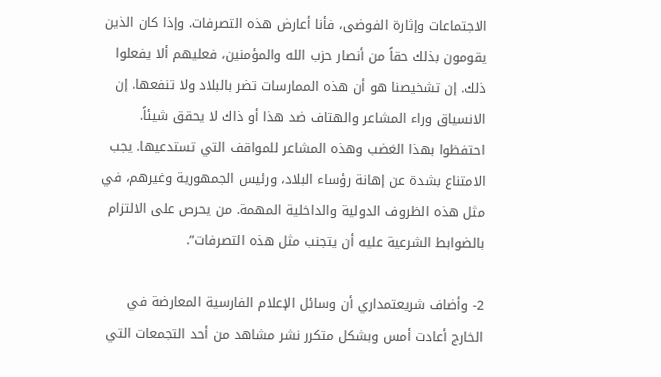الاجتماعات وإثارة الفوضى، فأنا أعارض هذه التصرفات. وإذا كان الذين يقومون بذلك حقاً من أنصار حزب الله والمؤمنين، فعليهم ألا يفعلوا ذلك. إن تشخيصنا هو أن هذه الممارسات تضر بالبلاد ولا تنفعها. إن الانسياق وراء المشاعر والهتاف ضد هذا أو ذاك لا يحقق شيئاً. احتفظوا بهذا الغضب وهذه المشاعر للمواقف التي تستدعيها. يجب الامتناع بشدة عن إهانة رؤساء البلاد، ورئيس الجمهورية وغيرهم، في مثل هذه الظروف الدولية والداخلية المهمة. من يحرص على الالتزام بالضوابط الشرعية عليه أن يتجنب مثل هذه التصرفات”.

2- وأضاف شريعتمداري أن وسائل الإعلام الفارسية المعارضة في الخارج أعادت أمس وبشكل متكرر نشر مشاهد من أحد التجمعات التي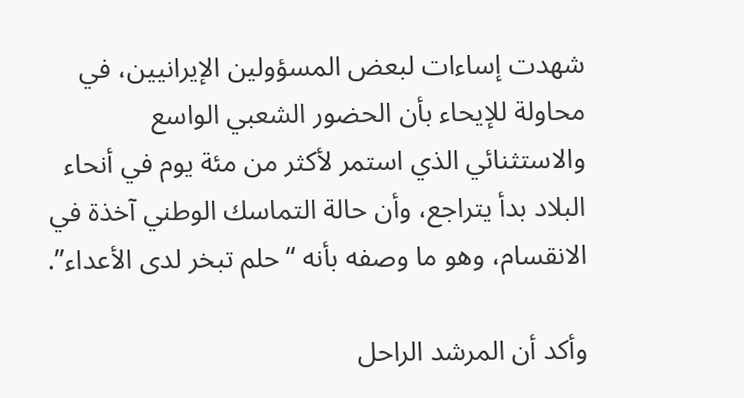شهدت إساءات لبعض المسؤولين الإيرانيين، في محاولة للإيحاء بأن الحضور الشعبي الواسع والاستثنائي الذي استمر لأكثر من مئة يوم في أنحاء البلاد بدأ يتراجع، وأن حالة التماسك الوطني آخذة في الانقسام، وهو ما وصفه بأنه “حلم تبخر لدى الأعداء”.

وأكد أن المرشد الراحل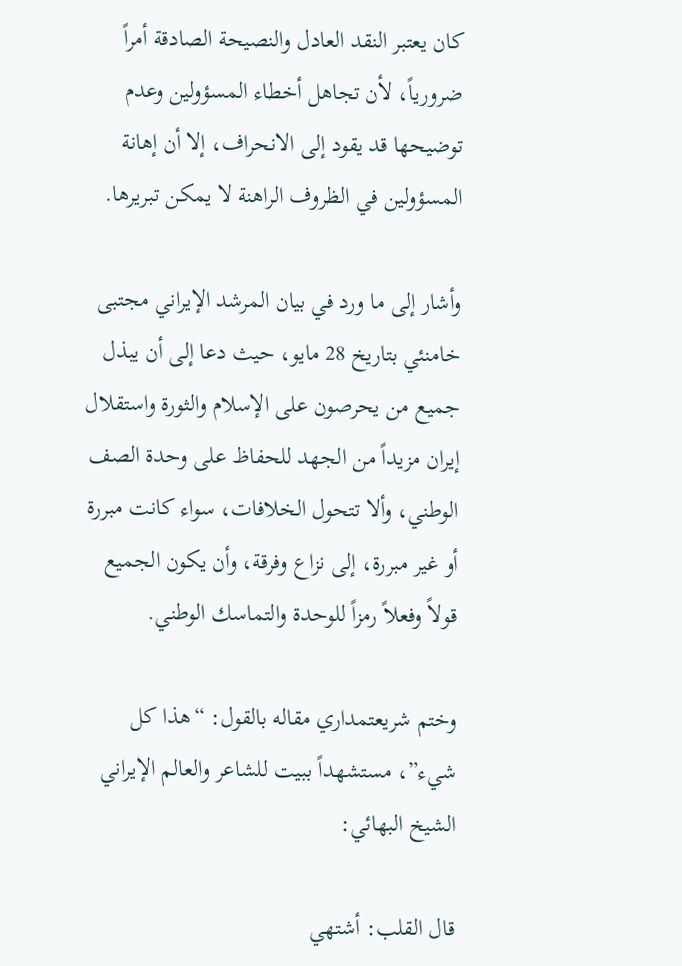كان يعتبر النقد العادل والنصيحة الصادقة أمراً ضرورياً، لأن تجاهل أخطاء المسؤولين وعدم توضيحها قد يقود إلى الانحراف، إلا أن إهانة المسؤولين في الظروف الراهنة لا يمكن تبريرها.

وأشار إلى ما ورد في بيان المرشد الإيراني مجتبى خامنئي بتاريخ 28 مايو، حيث دعا إلى أن يبذل جميع من يحرصون على الإسلام والثورة واستقلال إيران مزيداً من الجهد للحفاظ على وحدة الصف الوطني، وألا تتحول الخلافات، سواء كانت مبررة أو غير مبررة، إلى نزاع وفرقة، وأن يكون الجميع قولاً وفعلاً رمزاً للوحدة والتماسك الوطني.

وختم شريعتمداري مقاله بالقول: “هذا كل شيء”، مستشهداً ببيت للشاعر والعالم الإيراني الشيخ البهائي:

قال القلب: أشتهي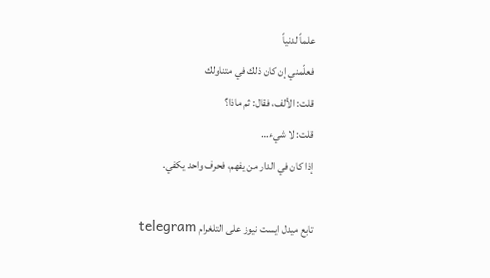علماً لدنياً
فعلّمني إن كان ذلك في متناولك
قلت: الألف، فقال: ثم ماذا؟
قلت: لا شيء…
إذا كان في الدار من يفهم، فحرف واحد يكفي.

تابع ميدل ايست نيوز على التلغرام telegram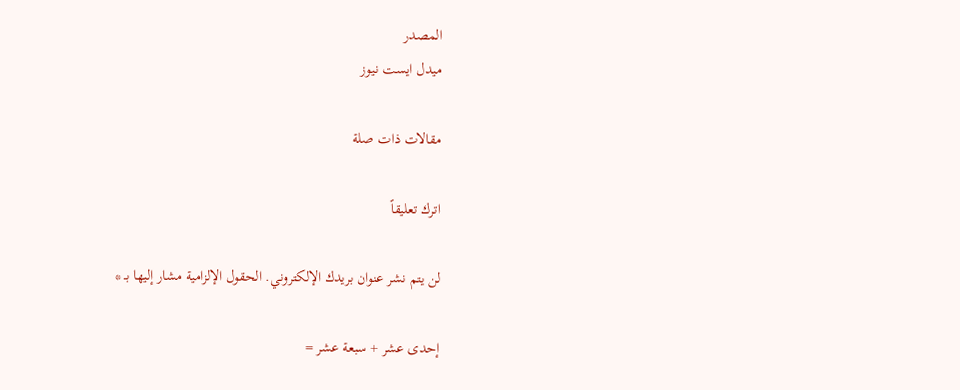المصدر
ميدل ايست نيوز

مقالات ذات صلة

اترك تعليقاً

لن يتم نشر عنوان بريدك الإلكتروني. الحقول الإلزامية مشار إليها بـ *

إحدى عشر + سبعة عشر =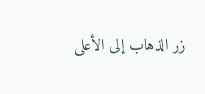زر الذهاب إلى الأعلى